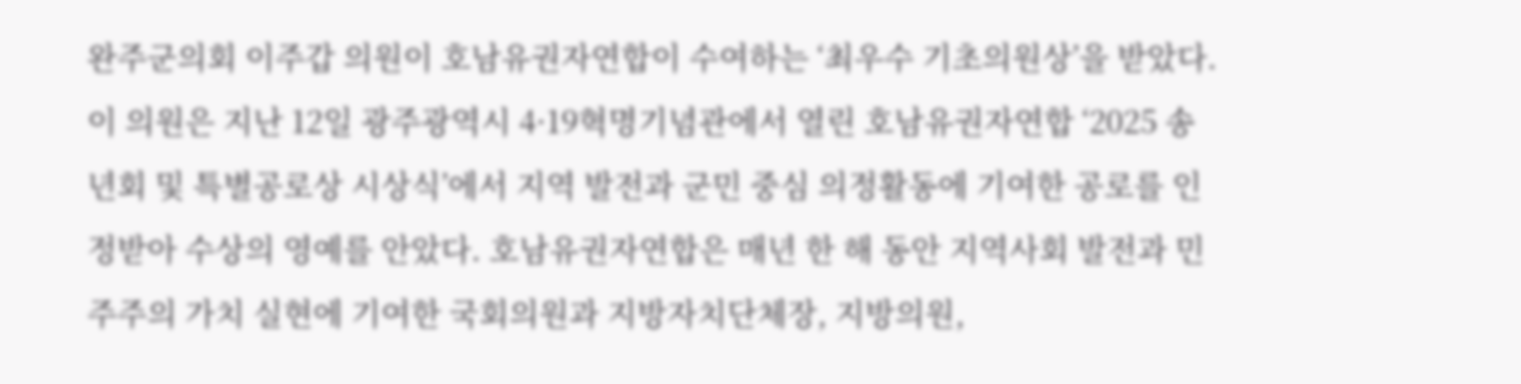완주군의회 이주갑 의원이 호남유권자연합이 수여하는 ‘최우수 기초의원상’을 받았다. 이 의원은 지난 12일 광주광역시 4·19혁명기념관에서 열린 호남유권자연합 ‘2025 송년회 및 특별공로상 시상식’에서 지역 발전과 군민 중심 의정활동에 기여한 공로를 인정받아 수상의 영예를 안았다. 호남유권자연합은 매년 한 해 동안 지역사회 발전과 민주주의 가치 실현에 기여한 국회의원과 지방자치단체장, 지방의원,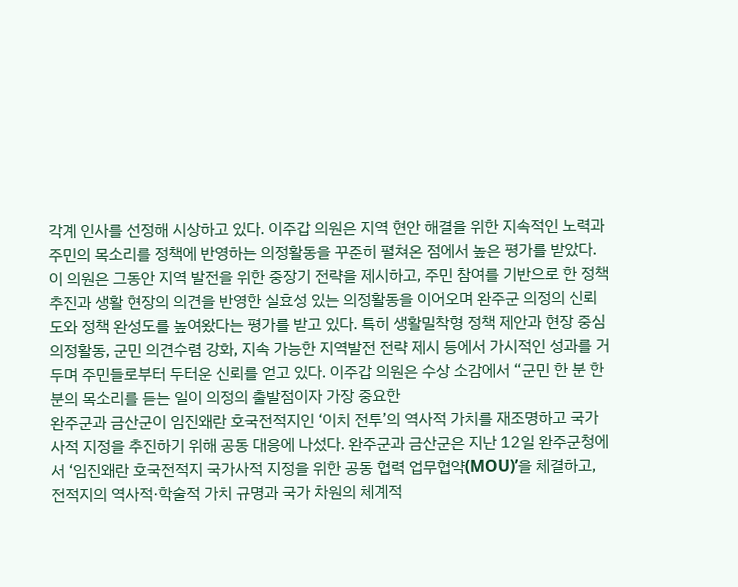각계 인사를 선정해 시상하고 있다. 이주갑 의원은 지역 현안 해결을 위한 지속적인 노력과 주민의 목소리를 정책에 반영하는 의정활동을 꾸준히 펼쳐온 점에서 높은 평가를 받았다. 이 의원은 그동안 지역 발전을 위한 중장기 전략을 제시하고, 주민 참여를 기반으로 한 정책 추진과 생활 현장의 의견을 반영한 실효성 있는 의정활동을 이어오며 완주군 의정의 신뢰도와 정책 완성도를 높여왔다는 평가를 받고 있다. 특히 생활밀착형 정책 제안과 현장 중심 의정활동, 군민 의견수렴 강화, 지속 가능한 지역발전 전략 제시 등에서 가시적인 성과를 거두며 주민들로부터 두터운 신뢰를 얻고 있다. 이주갑 의원은 수상 소감에서 “군민 한 분 한 분의 목소리를 듣는 일이 의정의 출발점이자 가장 중요한
완주군과 금산군이 임진왜란 호국전적지인 ‘이치 전투’의 역사적 가치를 재조명하고 국가사적 지정을 추진하기 위해 공동 대응에 나섰다. 완주군과 금산군은 지난 12일 완주군청에서 ‘임진왜란 호국전적지 국가사적 지정을 위한 공동 협력 업무협약(MOU)’을 체결하고, 전적지의 역사적·학술적 가치 규명과 국가 차원의 체계적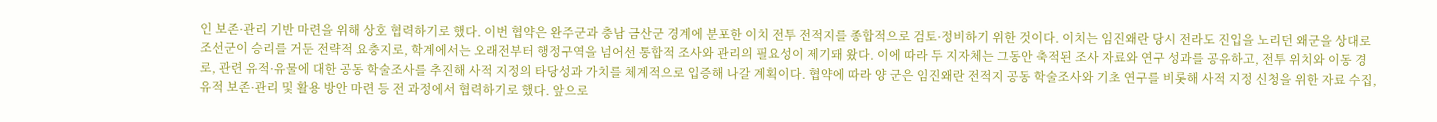인 보존·관리 기반 마련을 위해 상호 협력하기로 했다. 이번 협약은 완주군과 충남 금산군 경계에 분포한 이치 전투 전적지를 종합적으로 검토·정비하기 위한 것이다. 이치는 임진왜란 당시 전라도 진입을 노리던 왜군을 상대로 조선군이 승리를 거둔 전략적 요충지로, 학계에서는 오래전부터 행정구역을 넘어선 통합적 조사와 관리의 필요성이 제기돼 왔다. 이에 따라 두 지자체는 그동안 축적된 조사 자료와 연구 성과를 공유하고, 전투 위치와 이동 경로, 관련 유적·유물에 대한 공동 학술조사를 추진해 사적 지정의 타당성과 가치를 체계적으로 입증해 나갈 계획이다. 협약에 따라 양 군은 임진왜란 전적지 공동 학술조사와 기초 연구를 비롯해 사적 지정 신청을 위한 자료 수집, 유적 보존·관리 및 활용 방안 마련 등 전 과정에서 협력하기로 했다. 앞으로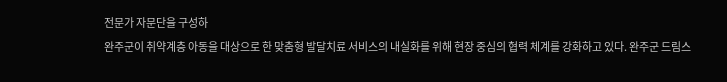전문가 자문단을 구성하
완주군이 취약계층 아동을 대상으로 한 맞춤형 발달치료 서비스의 내실화를 위해 현장 중심의 협력 체계를 강화하고 있다. 완주군 드림스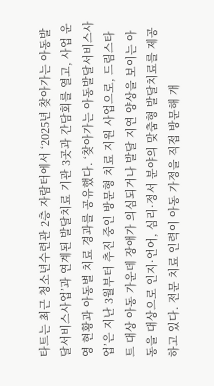타트는 최근 청소년수련관 2층 자람터에서 ‘2025년 찾아가는 아동발달서비스사업’과 연계된 발달치료 기관 3곳과 간담회를 열고, 사업 운영 현황과 아동별 치료 경과를 공유했다. ‘찾아가는 아동발달서비스사업’은 지난 3월부터 추진 중인 방문형 치료 지원 사업으로, 드림스타트 대상 아동 가운데 장애가 의심되거나 발달 지연 양상을 보이는 아동을 대상으로 인지·언어, 심리·정서 분야의 맞춤형 발달치료를 제공하고 있다. 전문 치료 인력이 아동 가정을 직접 방문해 개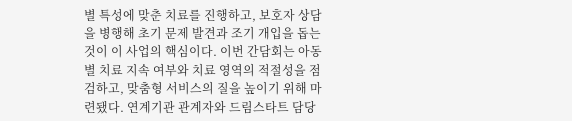별 특성에 맞춘 치료를 진행하고, 보호자 상담을 병행해 초기 문제 발견과 조기 개입을 돕는 것이 이 사업의 핵심이다. 이번 간담회는 아동별 치료 지속 여부와 치료 영역의 적절성을 점검하고, 맞춤형 서비스의 질을 높이기 위해 마련됐다. 연계기관 관계자와 드림스타트 담당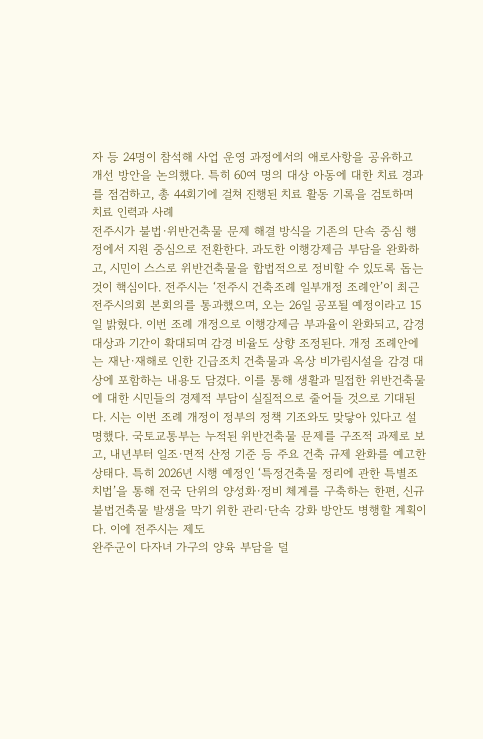자 등 24명이 참석해 사업 운영 과정에서의 애로사항을 공유하고 개선 방안을 논의했다. 특히 60여 명의 대상 아동에 대한 치료 경과를 점검하고, 총 44회기에 걸쳐 진행된 치료 활동 기록을 검토하며 치료 인력과 사례
전주시가 불법·위반건축물 문제 해결 방식을 기존의 단속 중심 행정에서 지원 중심으로 전환한다. 과도한 이행강제금 부담을 완화하고, 시민이 스스로 위반건축물을 합법적으로 정비할 수 있도록 돕는 것이 핵심이다. 전주시는 ‘전주시 건축조례 일부개정 조례안’이 최근 전주시의회 본회의를 통과했으며, 오는 26일 공포될 예정이라고 15일 밝혔다. 이번 조례 개정으로 이행강제금 부과율이 완화되고, 감경 대상과 기간이 확대되며 감경 비율도 상향 조정된다. 개정 조례안에는 재난·재해로 인한 긴급조치 건축물과 옥상 비가림시설을 감경 대상에 포함하는 내용도 담겼다. 이를 통해 생활과 밀접한 위반건축물에 대한 시민들의 경제적 부담이 실질적으로 줄어들 것으로 기대된다. 시는 이번 조례 개정이 정부의 정책 기조와도 맞닿아 있다고 설명했다. 국토교통부는 누적된 위반건축물 문제를 구조적 과제로 보고, 내년부터 일조·면적 산정 기준 등 주요 건축 규제 완화를 예고한 상태다. 특히 2026년 시행 예정인 ‘특정건축물 정리에 관한 특별조치법’을 통해 전국 단위의 양성화·정비 체계를 구축하는 한편, 신규 불법건축물 발생을 막기 위한 관리·단속 강화 방안도 병행할 계획이다. 이에 전주시는 제도
완주군이 다자녀 가구의 양육 부담을 덜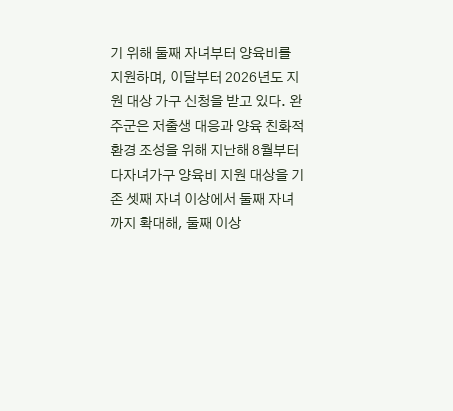기 위해 둘째 자녀부터 양육비를 지원하며, 이달부터 2026년도 지원 대상 가구 신청을 받고 있다. 완주군은 저출생 대응과 양육 친화적 환경 조성을 위해 지난해 8월부터 다자녀가구 양육비 지원 대상을 기존 셋째 자녀 이상에서 둘째 자녀까지 확대해, 둘째 이상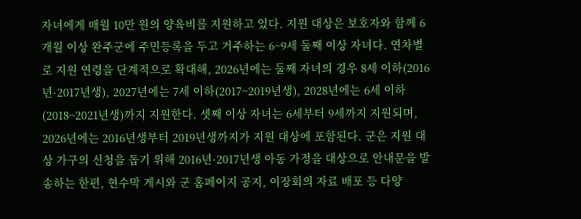자녀에게 매월 10만 원의 양육비를 지원하고 있다. 지원 대상은 보호자와 함께 6개월 이상 완주군에 주민등록을 두고 거주하는 6~9세 둘째 이상 자녀다. 연차별로 지원 연령을 단계적으로 확대해, 2026년에는 둘째 자녀의 경우 8세 이하(2016년·2017년생), 2027년에는 7세 이하(2017~2019년생), 2028년에는 6세 이하(2018~2021년생)까지 지원한다. 셋째 이상 자녀는 6세부터 9세까지 지원되며, 2026년에는 2016년생부터 2019년생까지가 지원 대상에 포함된다. 군은 지원 대상 가구의 신청을 돕기 위해 2016년·2017년생 아동 가정을 대상으로 안내문을 발송하는 한편, 현수막 게시와 군 홈페이지 공지, 이장회의 자료 배포 등 다양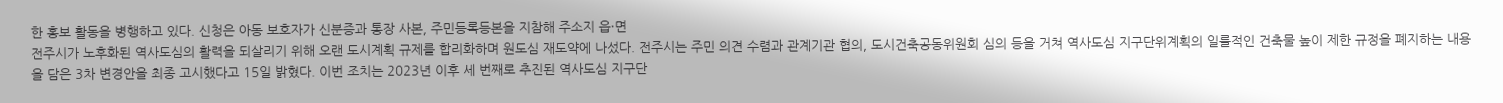한 홍보 활동을 병행하고 있다. 신청은 아동 보호자가 신분증과 통장 사본, 주민등록등본을 지참해 주소지 읍·면
전주시가 노후화된 역사도심의 활력을 되살리기 위해 오랜 도시계획 규제를 합리화하며 원도심 재도약에 나섰다. 전주시는 주민 의견 수렴과 관계기관 협의, 도시건축공동위원회 심의 등을 거쳐 역사도심 지구단위계획의 일률적인 건축물 높이 제한 규정을 폐지하는 내용을 담은 3차 변경안을 최종 고시했다고 15일 밝혔다. 이번 조치는 2023년 이후 세 번째로 추진된 역사도심 지구단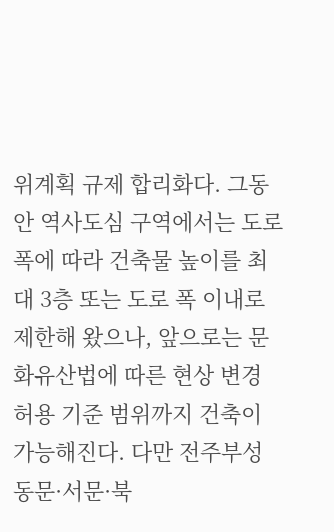위계획 규제 합리화다. 그동안 역사도심 구역에서는 도로 폭에 따라 건축물 높이를 최대 3층 또는 도로 폭 이내로 제한해 왔으나, 앞으로는 문화유산법에 따른 현상 변경 허용 기준 범위까지 건축이 가능해진다. 다만 전주부성 동문·서문·북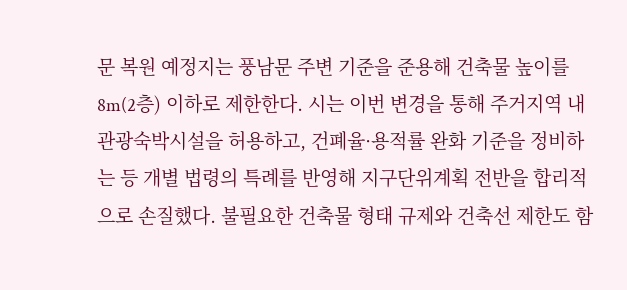문 복원 예정지는 풍남문 주변 기준을 준용해 건축물 높이를 8m(2층) 이하로 제한한다. 시는 이번 변경을 통해 주거지역 내 관광숙박시설을 허용하고, 건폐율·용적률 완화 기준을 정비하는 등 개별 법령의 특례를 반영해 지구단위계획 전반을 합리적으로 손질했다. 불필요한 건축물 형태 규제와 건축선 제한도 함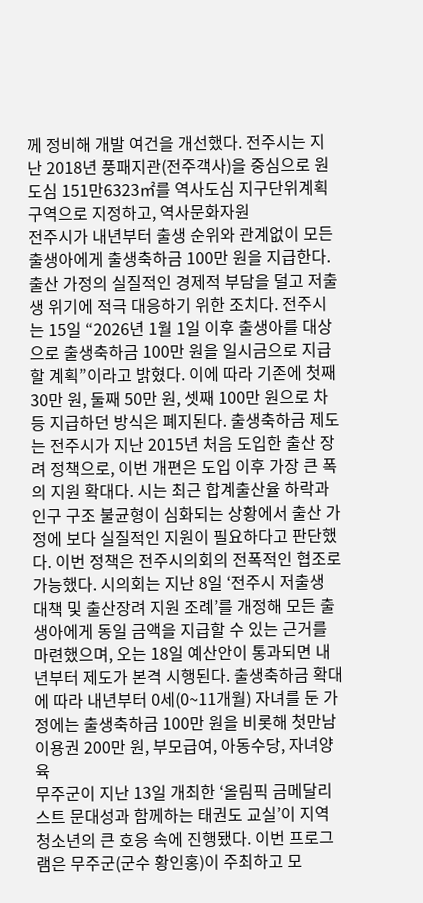께 정비해 개발 여건을 개선했다. 전주시는 지난 2018년 풍패지관(전주객사)을 중심으로 원도심 151만6323㎡를 역사도심 지구단위계획구역으로 지정하고, 역사문화자원
전주시가 내년부터 출생 순위와 관계없이 모든 출생아에게 출생축하금 100만 원을 지급한다. 출산 가정의 실질적인 경제적 부담을 덜고 저출생 위기에 적극 대응하기 위한 조치다. 전주시는 15일 “2026년 1월 1일 이후 출생아를 대상으로 출생축하금 100만 원을 일시금으로 지급할 계획”이라고 밝혔다. 이에 따라 기존에 첫째 30만 원, 둘째 50만 원, 셋째 100만 원으로 차등 지급하던 방식은 폐지된다. 출생축하금 제도는 전주시가 지난 2015년 처음 도입한 출산 장려 정책으로, 이번 개편은 도입 이후 가장 큰 폭의 지원 확대다. 시는 최근 합계출산율 하락과 인구 구조 불균형이 심화되는 상황에서 출산 가정에 보다 실질적인 지원이 필요하다고 판단했다. 이번 정책은 전주시의회의 전폭적인 협조로 가능했다. 시의회는 지난 8일 ‘전주시 저출생 대책 및 출산장려 지원 조례’를 개정해 모든 출생아에게 동일 금액을 지급할 수 있는 근거를 마련했으며, 오는 18일 예산안이 통과되면 내년부터 제도가 본격 시행된다. 출생축하금 확대에 따라 내년부터 0세(0~11개월) 자녀를 둔 가정에는 출생축하금 100만 원을 비롯해 첫만남이용권 200만 원, 부모급여, 아동수당, 자녀양육
무주군이 지난 13일 개최한 ‘올림픽 금메달리스트 문대성과 함께하는 태권도 교실’이 지역 청소년의 큰 호응 속에 진행됐다. 이번 프로그램은 무주군(군수 황인홍)이 주최하고 모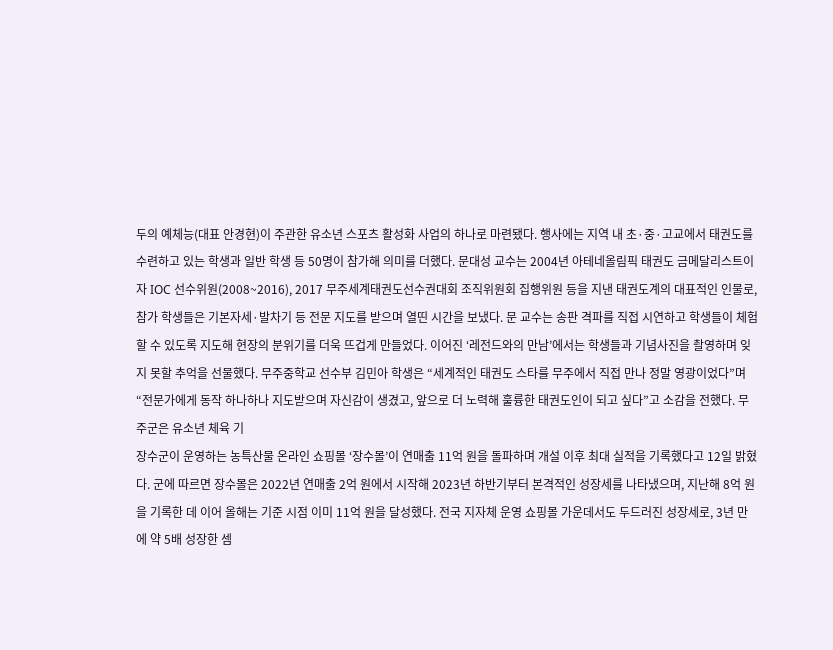두의 예체능(대표 안경현)이 주관한 유소년 스포츠 활성화 사업의 하나로 마련됐다. 행사에는 지역 내 초·중·고교에서 태권도를 수련하고 있는 학생과 일반 학생 등 50명이 참가해 의미를 더했다. 문대성 교수는 2004년 아테네올림픽 태권도 금메달리스트이자 IOC 선수위원(2008~2016), 2017 무주세계태권도선수권대회 조직위원회 집행위원 등을 지낸 태권도계의 대표적인 인물로, 참가 학생들은 기본자세·발차기 등 전문 지도를 받으며 열띤 시간을 보냈다. 문 교수는 송판 격파를 직접 시연하고 학생들이 체험할 수 있도록 지도해 현장의 분위기를 더욱 뜨겁게 만들었다. 이어진 ‘레전드와의 만남’에서는 학생들과 기념사진을 촬영하며 잊지 못할 추억을 선물했다. 무주중학교 선수부 김민아 학생은 “세계적인 태권도 스타를 무주에서 직접 만나 정말 영광이었다”며 “전문가에게 동작 하나하나 지도받으며 자신감이 생겼고, 앞으로 더 노력해 훌륭한 태권도인이 되고 싶다”고 소감을 전했다. 무주군은 유소년 체육 기
장수군이 운영하는 농특산물 온라인 쇼핑몰 ‘장수몰’이 연매출 11억 원을 돌파하며 개설 이후 최대 실적을 기록했다고 12일 밝혔다. 군에 따르면 장수몰은 2022년 연매출 2억 원에서 시작해 2023년 하반기부터 본격적인 성장세를 나타냈으며, 지난해 8억 원을 기록한 데 이어 올해는 기준 시점 이미 11억 원을 달성했다. 전국 지자체 운영 쇼핑몰 가운데서도 두드러진 성장세로, 3년 만에 약 5배 성장한 셈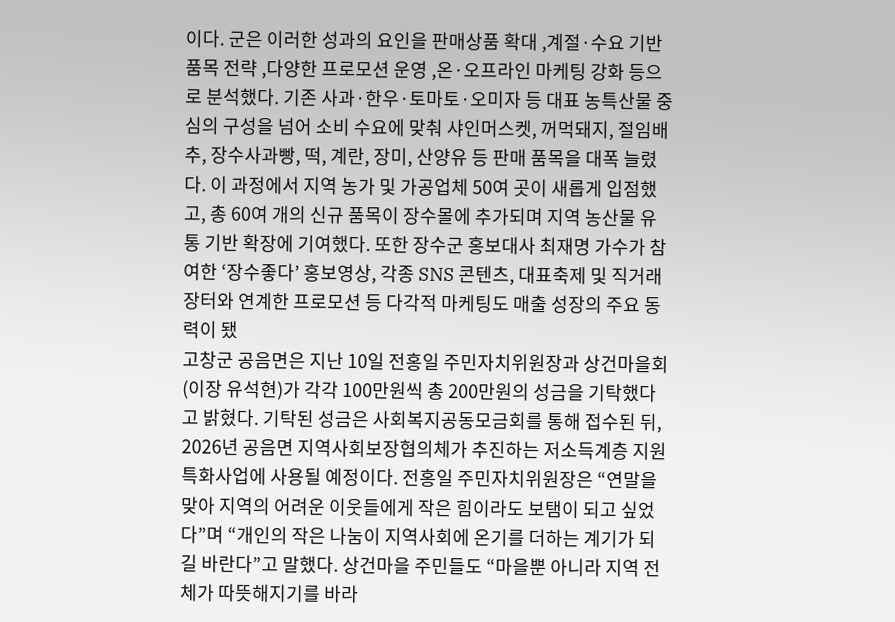이다. 군은 이러한 성과의 요인을 판매상품 확대 ,계절·수요 기반 품목 전략 ,다양한 프로모션 운영 ,온·오프라인 마케팅 강화 등으로 분석했다. 기존 사과·한우·토마토·오미자 등 대표 농특산물 중심의 구성을 넘어 소비 수요에 맞춰 샤인머스켓, 꺼먹돼지, 절임배추, 장수사과빵, 떡, 계란, 장미, 산양유 등 판매 품목을 대폭 늘렸다. 이 과정에서 지역 농가 및 가공업체 50여 곳이 새롭게 입점했고, 총 60여 개의 신규 품목이 장수몰에 추가되며 지역 농산물 유통 기반 확장에 기여했다. 또한 장수군 홍보대사 최재명 가수가 참여한 ‘장수좋다’ 홍보영상, 각종 SNS 콘텐츠, 대표축제 및 직거래 장터와 연계한 프로모션 등 다각적 마케팅도 매출 성장의 주요 동력이 됐
고창군 공음면은 지난 10일 전홍일 주민자치위원장과 상건마을회(이장 유석현)가 각각 100만원씩 총 200만원의 성금을 기탁했다고 밝혔다. 기탁된 성금은 사회복지공동모금회를 통해 접수된 뒤, 2026년 공음면 지역사회보장협의체가 추진하는 저소득계층 지원 특화사업에 사용될 예정이다. 전홍일 주민자치위원장은 “연말을 맞아 지역의 어려운 이웃들에게 작은 힘이라도 보탬이 되고 싶었다”며 “개인의 작은 나눔이 지역사회에 온기를 더하는 계기가 되길 바란다”고 말했다. 상건마을 주민들도 “마을뿐 아니라 지역 전체가 따뜻해지기를 바라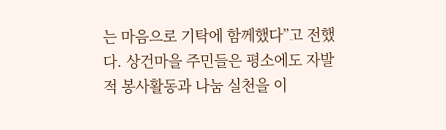는 마음으로 기탁에 함께했다”고 전했다. 상건마을 주민들은 평소에도 자발적 봉사활동과 나눔 실천을 이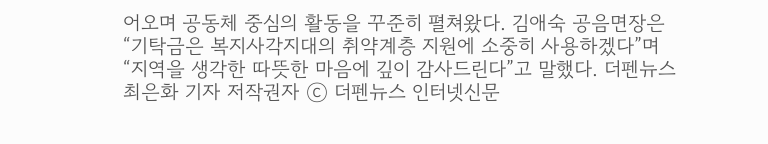어오며 공동체 중심의 활동을 꾸준히 펼쳐왔다. 김애숙 공음면장은 “기탁금은 복지사각지대의 취약계층 지원에 소중히 사용하겠다”며 “지역을 생각한 따뜻한 마음에 깊이 감사드린다”고 말했다. 더펜뉴스 최은화 기자 저작권자 ⓒ 더펜뉴스 인터넷신문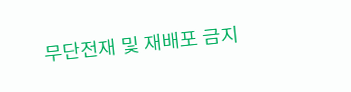무단전재 및 재배포 금지